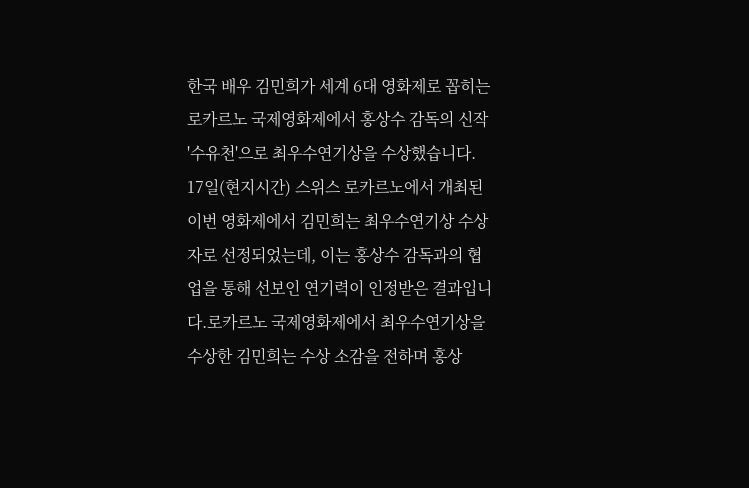한국 배우 김민희가 세계 6대 영화제로 꼽히는 로카르노 국제영화제에서 홍상수 감독의 신작 '수유천'으로 최우수연기상을 수상했습니다. 17일(현지시간) 스위스 로카르노에서 개최된 이번 영화제에서 김민희는 최우수연기상 수상자로 선정되었는데, 이는 홍상수 감독과의 협업을 통해 선보인 연기력이 인정받은 결과입니다.로카르노 국제영화제에서 최우수연기상을 수상한 김민희는 수상 소감을 전하며 홍상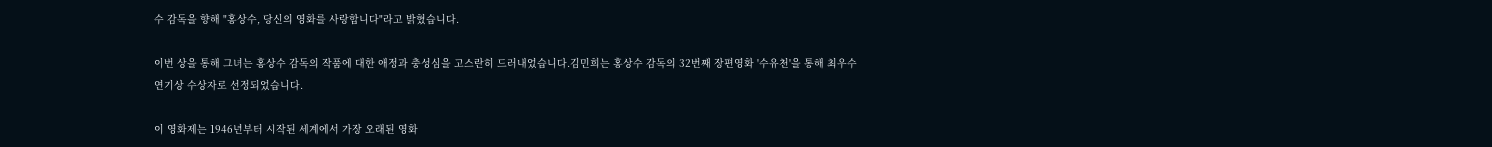수 감독을 향해 "홍상수, 당신의 영화를 사랑합니다"라고 밝혔습니다.

이번 상을 통해 그녀는 홍상수 감독의 작품에 대한 애정과 충성심을 고스란히 드러내었습니다.김민희는 홍상수 감독의 32번째 장편영화 '수유천'을 통해 최우수연기상 수상자로 선정되었습니다.

이 영화제는 1946년부터 시작된 세계에서 가장 오래된 영화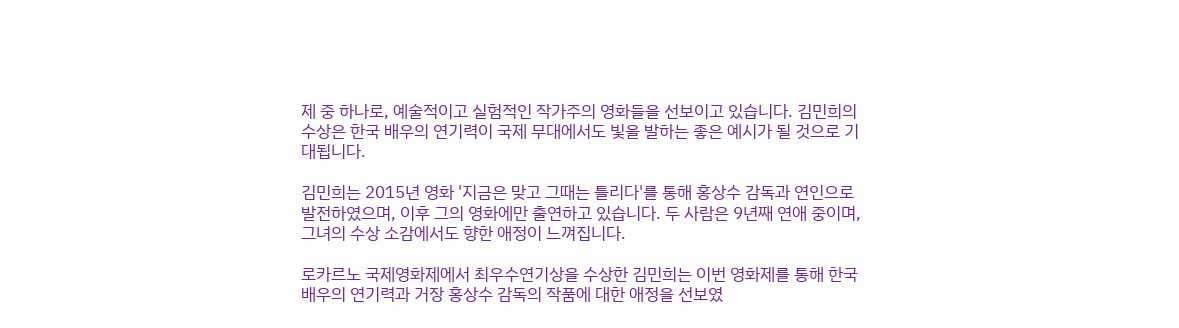제 중 하나로, 예술적이고 실험적인 작가주의 영화들을 선보이고 있습니다. 김민희의 수상은 한국 배우의 연기력이 국제 무대에서도 빛을 발하는 좋은 예시가 될 것으로 기대됩니다.

김민희는 2015년 영화 '지금은 맞고 그때는 틀리다'를 통해 홍상수 감독과 연인으로 발전하였으며, 이후 그의 영화에만 출연하고 있습니다. 두 사람은 9년째 연애 중이며, 그녀의 수상 소감에서도 향한 애정이 느껴집니다.

로카르노 국제영화제에서 최우수연기상을 수상한 김민희는 이번 영화제를 통해 한국 배우의 연기력과 거장 홍상수 감독의 작품에 대한 애정을 선보였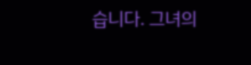습니다. 그녀의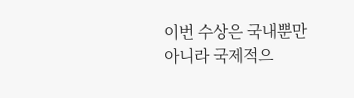이번 수상은 국내뿐만 아니라 국제적으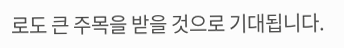로도 큰 주목을 받을 것으로 기대됩니다.